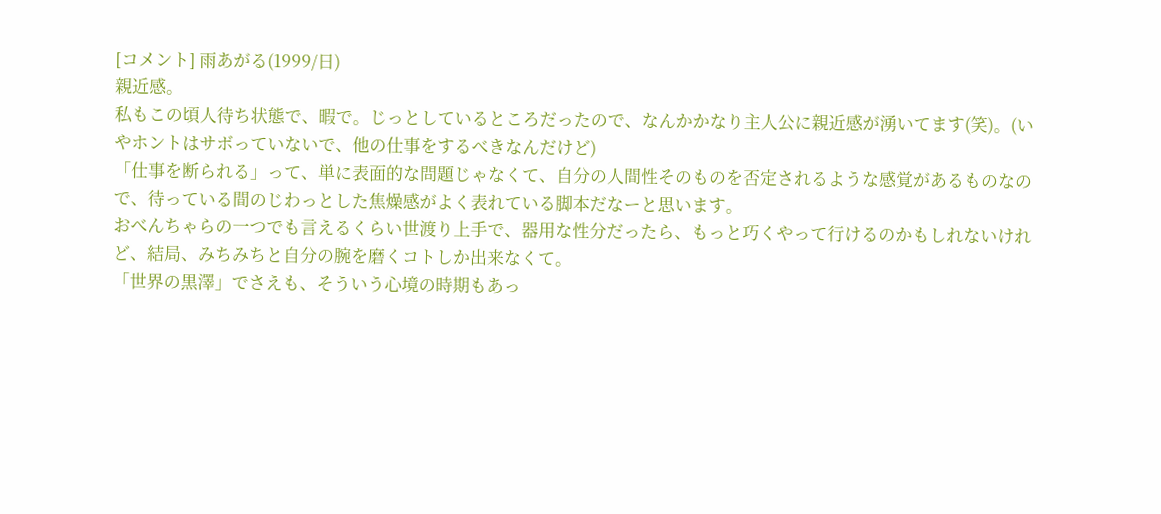[コメント] 雨あがる(1999/日)
親近感。
私もこの頃人待ち状態で、暇で。じっとしているところだったので、なんかかなり主人公に親近感が湧いてます(笑)。(いやホントはサボっていないで、他の仕事をするべきなんだけど)
「仕事を断られる」って、単に表面的な問題じゃなくて、自分の人間性そのものを否定されるような感覚があるものなので、待っている間のじわっとした焦燥感がよく表れている脚本だなーと思います。
おべんちゃらの一つでも言えるくらい世渡り上手で、器用な性分だったら、もっと巧くやって行けるのかもしれないけれど、結局、みちみちと自分の腕を磨くコトしか出来なくて。
「世界の黒澤」でさえも、そういう心境の時期もあっ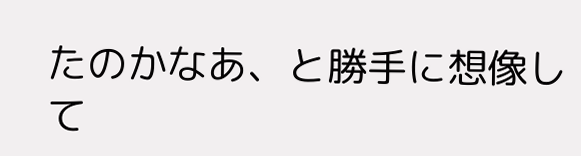たのかなあ、と勝手に想像して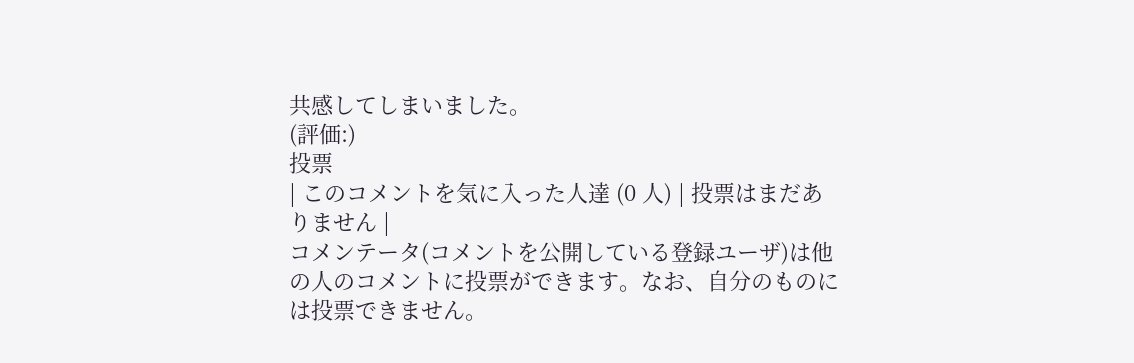共感してしまいました。
(評価:)
投票
| このコメントを気に入った人達 (0 人) | 投票はまだありません |
コメンテータ(コメントを公開している登録ユーザ)は他の人のコメントに投票ができます。なお、自分のものには投票できません。